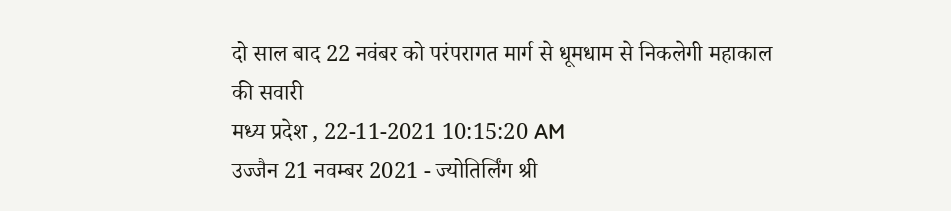दो साल बाद 22 नवंबर को परंपरागत मार्ग से धूमधाम से निकलेगी महाकाल की सवारी
मध्य प्रदेश , 22-11-2021 10:15:20 AM
उज्जैन 21 नवम्बर 2021 - ज्योतिर्लिंग श्री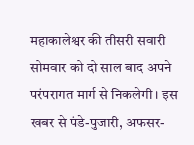महाकालेश्वर की तीसरी सवारी सोमवार को दो साल बाद अपने परंपरागत मार्ग से निकलेगी। इस खबर से पंडे-पुजारी, अफसर-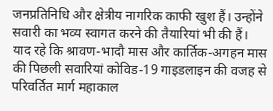जनप्रतिनिधि और क्षेत्रीय नागरिक काफी खुश हैं। उन्होंने सवारी का भव्य स्वागत करने की तैयारियां भी की हैं। याद रहे कि श्रावण-भादौ मास और कार्तिक-अगहन मास की पिछली सवारियां कोविड-19 गाइडलाइन की वजह से परिवर्तित मार्ग महाकाल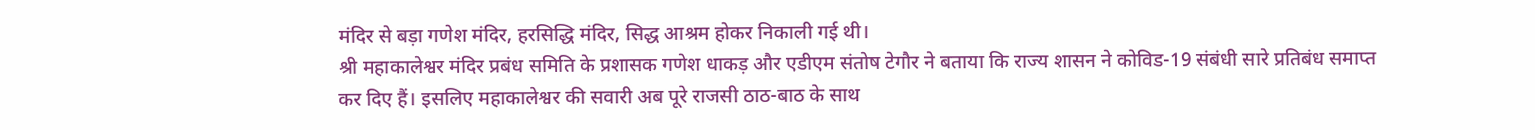मंदिर से बड़ा गणेश मंदिर, हरसिद्धि मंदिर, सिद्ध आश्रम होकर निकाली गई थी।
श्री महाकालेश्वर मंदिर प्रबंध समिति के प्रशासक गणेश धाकड़ और एडीएम संतोष टेगौर ने बताया कि राज्य शासन ने कोविड-19 संबंधी सारे प्रतिबंध समाप्त कर दिए हैं। इसलिए महाकालेश्वर की सवारी अब पूरे राजसी ठाठ-बाठ के साथ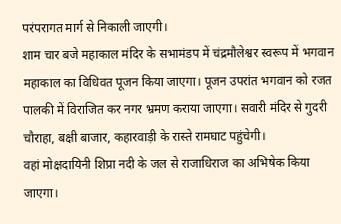परंपरागत मार्ग से निकाली जाएगी।
शाम चार बजे महाकाल मंदिर के सभामंडप में चंद्रमौलेश्वर स्वरूप में भगवान महाकाल का विधिवत पूजन किया जाएगा। पूजन उपरांत भगवान को रजत पालकी में विराजित कर नगर भ्रमण कराया जाएगा। सवारी मंदिर से गुदरी चौराहा, बक्षी बाजार, कहारवाड़ी के रास्ते रामघाट पहुंचेगी।
वहां मोक्षदायिनी शिप्रा नदी के जल से राजाधिराज का अभिषेक किया जाएगा।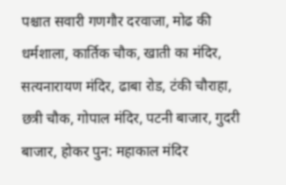पश्चात सवारी गणगौर दरवाजा, मोढ की धर्मशाला, कार्तिक चौक, खाती का मंदिर, सत्यनारायण मंदिर, ढाबा रोड, टंकी चौराहा, छत्री चौक, गोपाल मंदिर, पटनी बाजार, गुदरी बाजार, होकर पुन: महाकाल मंदिर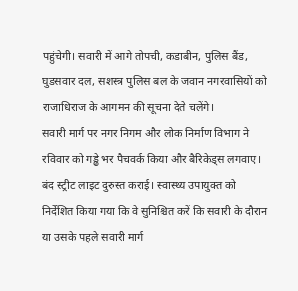पहुंचेगी। सवारी में आगे तोपची, कडाबीन, पुलिस बैंड, घुडसवार दल, सशस्त्र पुलिस बल के जवान नगरवासियों को राजाधिराज के आगमन की सूचना देते चलेंगे।
सवारी मार्ग पर नगर निगम और लोक निर्माण विभाग ने रविवार को गड्ढे भर पैचवर्क किया और बैरिकेड्स लगवाए। बंद स्ट्रीट लाइट दुरुस्त कराई। स्वास्थ्य उपायुक्त को निर्देशित किया गया कि वे सुनिश्चित करें कि सवारी के दौरान या उसके पहले सवारी मार्ग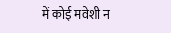में कोई मवेशी न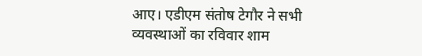आए। एडीएम संतोष टेगौर ने सभी व्यवस्थाओं का रविवार शाम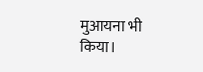मुआयना भी किया।